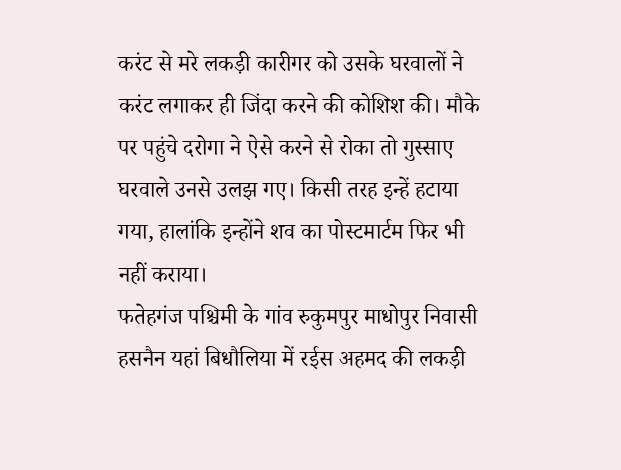करंट से मरे लकड़ी कारीगर को उसके घरवालों ने करंट लगाकर ही जिंदा करने की कोशिश की। मौके पर पहुंचे दरोगा ने ऐसे करने से रोका तो गुस्साए घरवाले उनसे उलझ गए। किसी तरह इन्हें हटाया गया, हालांकि इन्होंने शव का पोस्टमार्टम फिर भी नहीं कराया।
फतेहगंज पश्चिमी के गांव रुकुमपुर माधोपुर निवासी हसनैन यहां बिधौलिया में रईस अहमद की लकड़ी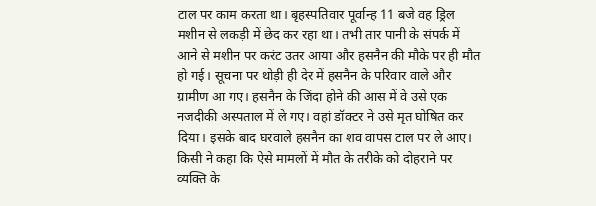टाल पर काम करता था। बृहस्पतिवार पूर्वान्ह 11 बजे वह ड्रिल मशीन से लकड़ी में छेद कर रहा था। तभी तार पानी के संपर्क में आने से मशीन पर करंट उतर आया और हसनैन की मौके पर ही मौत हो गई। सूचना पर थोड़ी ही देर में हसनैन के परिवार वाले और ग्रामीण आ गए। हसनैन के जिंदा होने की आस में वे उसे एक नजदीकी अस्पताल में ले गए। वहां डॉक्टर ने उसे मृत घोषित कर दिया। इसके बाद घरवाले हसनैन का शव वापस टाल पर ले आए। किसी ने कहा कि ऐसे मामलों में मौत के तरीके को दोहराने पर व्यक्ति के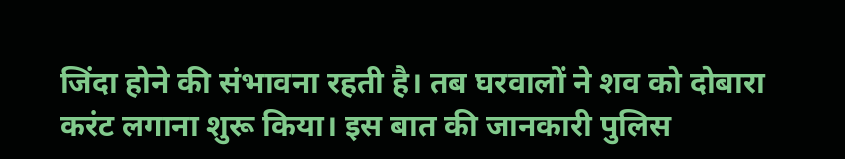जिंदा होने की संभावना रहती है। तब घरवालों ने शव को दोबारा करंट लगाना शुरू किया। इस बात की जानकारी पुलिस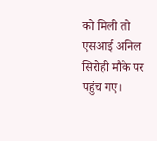को मिली तो एसआई अनिल सिरोही मौके पर पहुंच गए।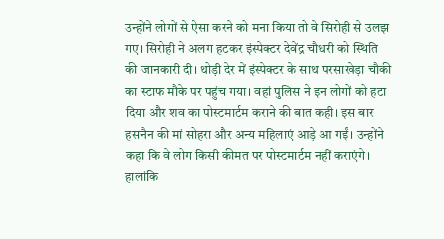उन्होंने लोगों से ऐसा करने को मना किया तो वे सिरोही से उलझ गए। सिरोही ने अलग हटकर इंस्पेक्टर देवेंद्र चौधरी को स्थिति की जानकारी दी। थोड़ी देर में इंस्पेक्टर के साथ परसाखेड़ा चौकी का स्टाफ मौके पर पहुंच गया। वहां पुलिस ने इन लोगों को हटा दिया और शव का पोस्टमार्टम कराने की बात कही। इस बार हसनैन की मां सोहरा और अन्य महिलाएं आड़े आ गईं। उन्होंने कहा कि वे लोग किसी कीमत पर पोस्टमार्टम नहीं कराएंगे। हालांकि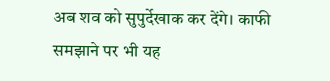अब शव को सुपुर्देखाक कर देंगे। काफी समझाने पर भी यह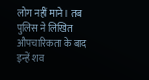लोग नहीं माने। तब पुलिस ने लिखित औपचारिकता के बाद इन्हें शव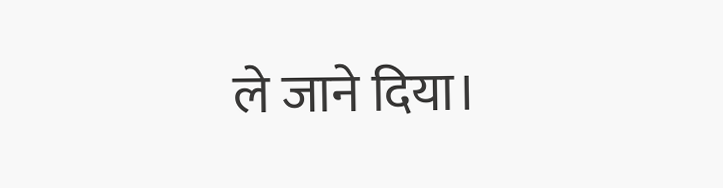ले जाने दिया।